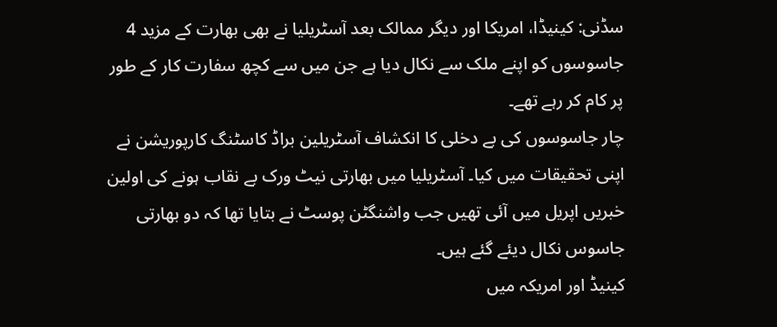سڈنی: کینیڈا، امریکا اور دیگر ممالک بعد آسٹریلیا نے بھی بھارت کے مزید 4 جاسوسوں کو اپنے ملک سے نکال دیا ہے جن میں سے کچھ سفارت کار کے طور پر کام کر رہے تھے۔
چار جاسوسوں کی بے دخلی کا انکشاف آسٹریلین براڈ کاسٹنگ کارپوریشن نے اپنی تحقیقات میں کیا۔ آسٹریلیا میں بھارتی نیٹ ورک بے نقاب ہونے کی اولین خبریں اپریل میں آئی تھیں جب واشنگٹن پوسٹ نے بتایا تھا کہ دو بھارتی جاسوس نکال دیئے گئے ہیں۔
کینیڈ اور امریکہ میں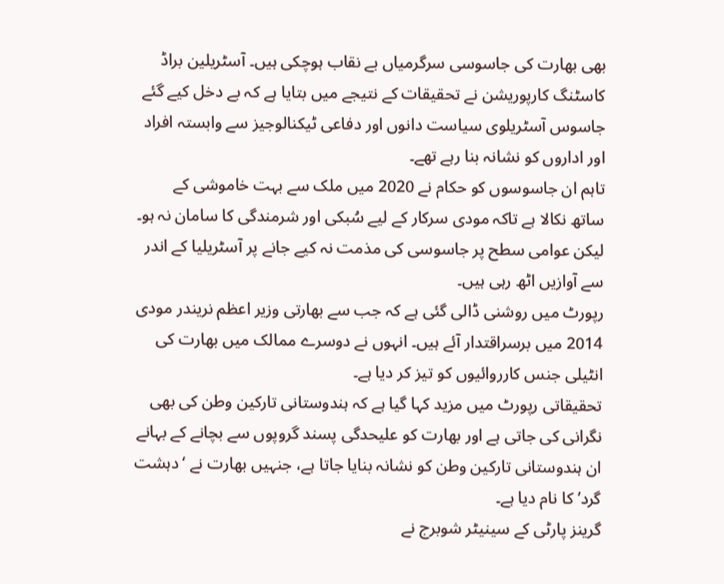بھی بھارت کی جاسوسی سرگرمیاں بے نقاب ہوچکی ہیں۔ آسٹریلین براڈ کاسٹنگ کارپوریشن نے تحقیقات کے نتیجے میں بتایا ہے کہ بے دخل کیے گئے جاسوس آسٹریلوی سیاست دانوں اور دفاعی ٹیکنالوجیز سے وابستہ افراد اور اداروں کو نشانہ بنا رہے تھے۔
تاہم ان جاسوسوں کو حکام نے 2020 میں ملک سے بہت خاموشی کے ساتھ نکالا ہے تاکہ مودی سرکار کے لیے سُبکی اور شرمندگی کا سامان نہ ہو۔ لیکن عوامی سطح پر جاسوسی کی مذمت نہ کیے جانے پر آسٹریلیا کے اندر سے آوازیں اٹھ رہی ہیں۔
رپورٹ میں روشنی ڈالی گئی ہے کہ جب سے بھارتی وزیر اعظم نریندر مودی 2014 میں برسراقتدار آئے ہیں۔ انہوں نے دوسرے ممالک میں بھارت کی انٹیلی جنس کارروائیوں کو تیز کر دیا ہے۔
تحقیقاتی رپورٹ میں مزید کہا گیا ہے کہ ہندوستانی تارکین وطن کی بھی نگرانی کی جاتی ہے اور بھارت کو علیحدگی پسند گروپوں سے بچانے کے بہانے ان ہندوستانی تارکین وطن کو نشانہ بنایا جاتا ہے، جنہیں بھارت نے ‘دہشت گرد’ کا نام دیا ہے۔
گرینز پارٹی کے سینیٹر شوبرج نے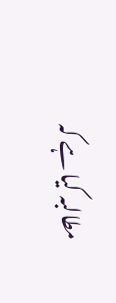مطالبہ کیا ہے کہ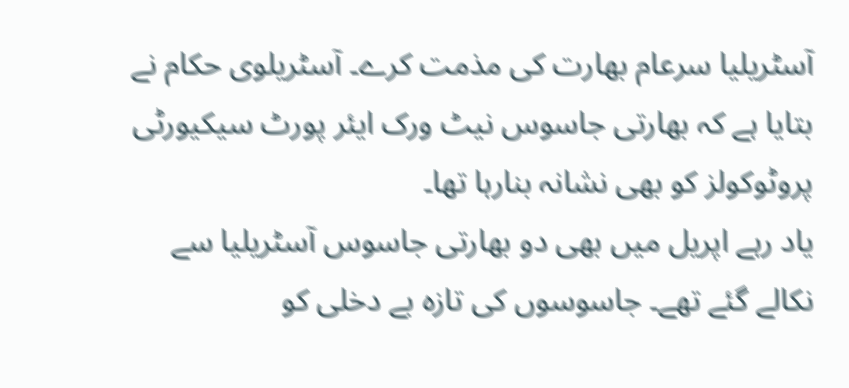آسٹریلیا سرعام بھارت کی مذمت کرے۔ آسٹریلوی حکام نے بتایا ہے کہ بھارتی جاسوس نیٹ ورک ایئر پورٹ سیکیورٹی پروٹوکولز کو بھی نشانہ بنارہا تھا۔
یاد رہے اپریل میں بھی دو بھارتی جاسوس آسٹریلیا سے نکالے گئے تھے۔ جاسوسوں کی تازہ بے دخلی کو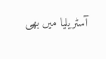آسٹریلیا میں بھی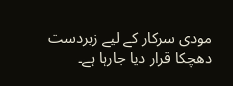مودی سرکار کے لیے زبردست دھچکا قرار دیا جارہا ہے۔